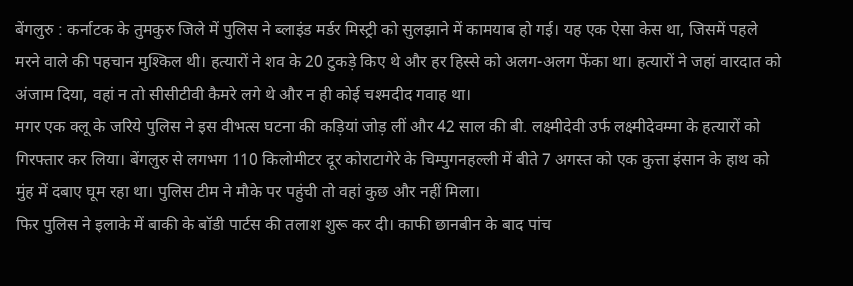बेंगलुरु : कर्नाटक के तुमकुरु जिले में पुलिस ने ब्लाइंड मर्डर मिस्ट्री को सुलझाने में कामयाब हो गई। यह एक ऐसा केस था, जिसमें पहले मरने वाले की पहचान मुश्किल थी। हत्यारों ने शव के 20 टुकड़े किए थे और हर हिस्से को अलग-अलग फेंका था। हत्यारों ने जहां वारदात को अंजाम दिया, वहां न तो सीसीटीवी कैमरे लगे थे और न ही कोई चश्मदीद गवाह था।
मगर एक क्लू के जरिये पुलिस ने इस वीभत्स घटना की कड़ियां जोड़ लीं और 42 साल की बी. लक्ष्मीदेवी उर्फ लक्ष्मीदेवम्मा के हत्यारों को गिरफ्तार कर लिया। बेंगलुरु से लगभग 110 किलोमीटर दूर कोराटागेरे के चिम्पुगनहल्ली में बीते 7 अगस्त को एक कुत्ता इंसान के हाथ को मुंह में दबाए घूम रहा था। पुलिस टीम ने मौके पर पहुंची तो वहां कुछ और नहीं मिला।
फिर पुलिस ने इलाके में बाकी के बॉडी पार्टस की तलाश शुरू कर दी। काफी छानबीन के बाद पांच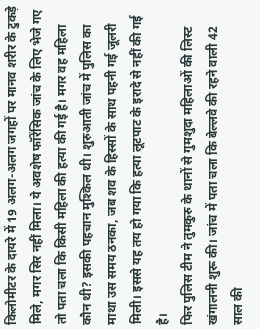किलोमीटर के दायरे में 19 अलग-अलग जगहों पर मानव शरीर के टुकड़े मिले, मगर सिर नहीं मिला। ये अवशेष फॉरेंसिक जांच के लिए भेजे गए तो पता चला कि किसी महिला की हत्या की गई है। मगर वह महिला कौन थी? इसकी पहचान मुश्किल थी। शुरुआती जांच में पुलिस का माथा उस समय ठनका, जब शव के हिस्सों के साथ पहनी गई जूलरी मिली। इससे यह तय हो गया कि हत्या लूटपाट के इरादे से नहीं की गई है।
फिर पुलिस टीम ने तुमकुरु के थानों से गुमशुदा महिलाओं की लिस्ट खंगालनी शुरू की। जांच में पता चला कि बेल्लवे की रहने वाली 42 साल की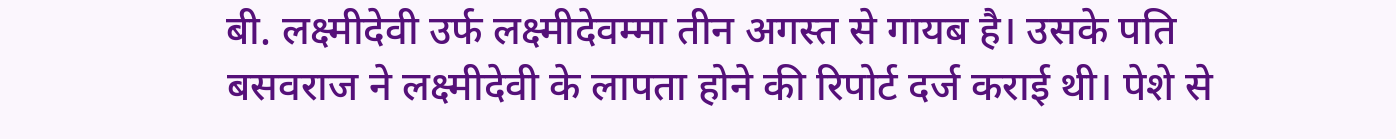बी. लक्ष्मीदेवी उर्फ लक्ष्मीदेवम्मा तीन अगस्त से गायब है। उसके पति बसवराज ने लक्ष्मीदेवी के लापता होने की रिपोर्ट दर्ज कराई थी। पेशे से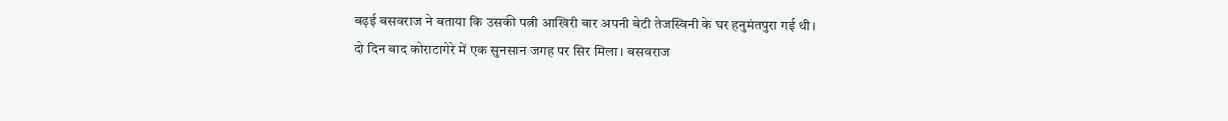बढ़ई बसवराज ने बताया कि उसकी पत्नी आखिरी बार अपनी बेटी तेजस्विनी के घर हनुमंतपुरा गई थी।
दो दिन बाद कोराटागेरे में एक सुनसान जगह पर सिर मिला। बसवराज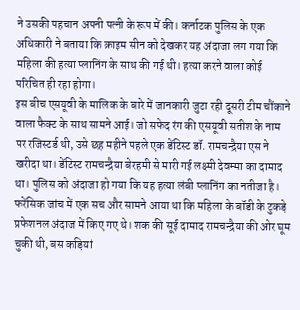ने उसकी पहचान अपनी पत्नी के रूप में की। कर्नाटक पुलिस के एक अधिकारी ने बताया कि क्राइम सीन को देखकर यह अंदाजा लग गया कि महिला की हत्या प्लानिंग के साथ की गई थी। हत्या करने वाला कोई परिचित ही रहा होगा।
इस बीच एसयूवी के मालिक के बारे में जानकारी जुटा रही दूसरी टीम चौंकाने वाला फैक्ट के साथ सामने आई। जो सफेद रंग की एसयूवी सतीश के नाम पर रजिस्टर्ड थी, उसे छह महीने पहले एक डेंटिस्ट डॉ. रामचन्द्रैया एस ने खरीदा था। डेंटिस्ट रामचन्द्रैया बेरहमी से मारी गई लक्ष्मी देवम्मा का दामाद था। पुलिस को अंदाजा हो गया कि यह हत्या लंबी प्लानिंग का नतीजा है। फरेंसिक जांच में एक सच और सामने आया था कि महिला के बॉडी के टुकड़े प्रफेशनल अंदाज में किए गए थे। शक की सूई दामाद रामचन्द्रैया की ओर घूम चुकी थी, बस कड़ियां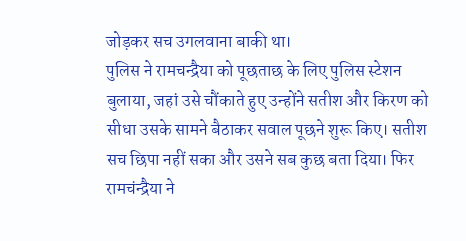जोड़कर सच उगलवाना बाकी था।
पुलिस ने रामचन्द्रैया को पूछताछ के लिए पुलिस स्टेशन बुलाया, जहां उसे चौंकाते हुए उन्होंने सतीश और किरण को सीधा उसके सामने बैठाकर सवाल पूछने शुरू किए। सतीश सच छिपा नहीं सका और उसने सब कुछ बता दिया। फिर रामचंन्द्रैया ने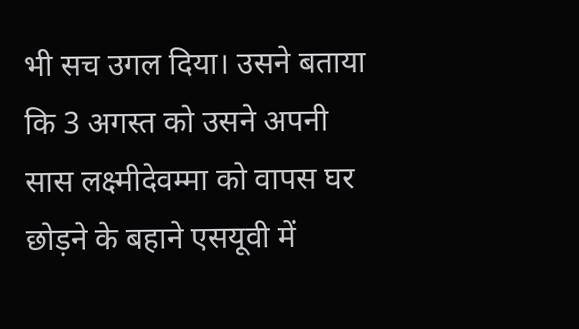भी सच उगल दिया। उसने बताया कि 3 अगस्त को उसने अपनी सास लक्ष्मीदेवम्मा को वापस घर छोड़ने के बहाने एसयूवी में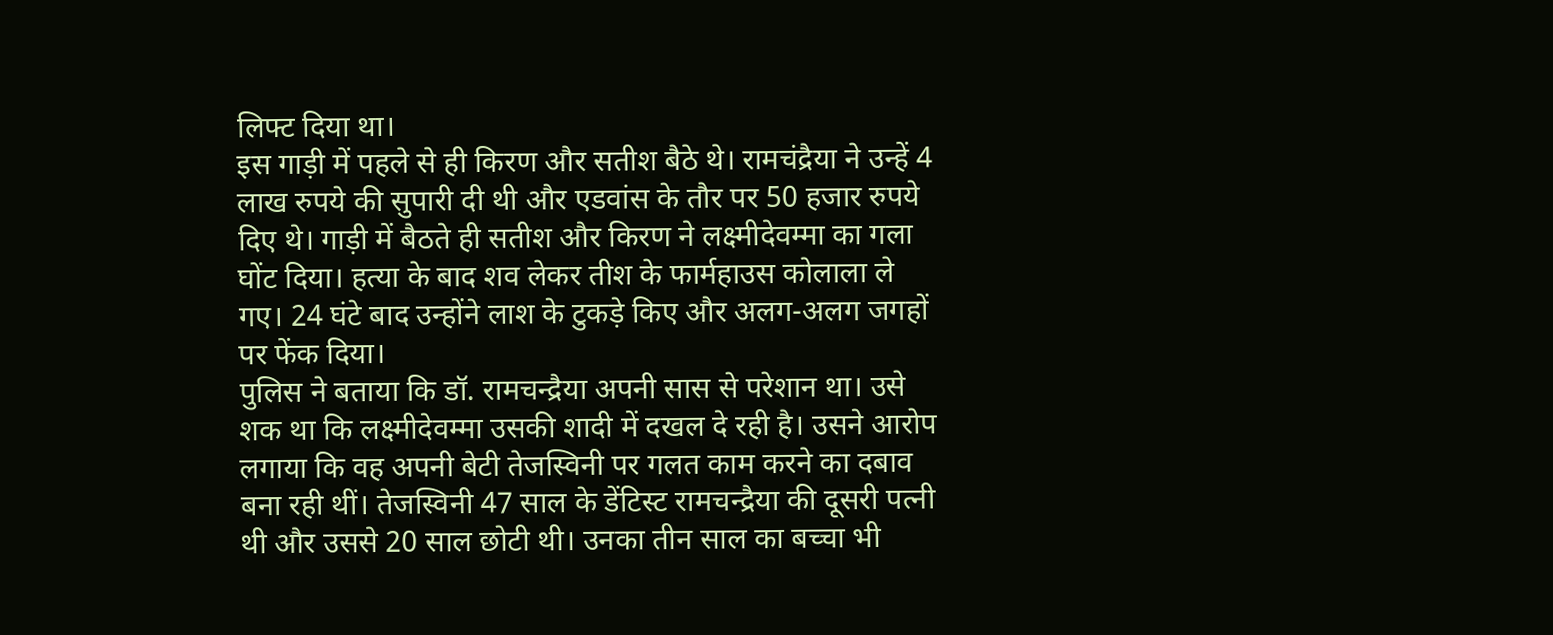लिफ्ट दिया था।
इस गाड़ी में पहले से ही किरण और सतीश बैठे थे। रामचंद्रैया ने उन्हें 4 लाख रुपये की सुपारी दी थी और एडवांस के तौर पर 50 हजार रुपये दिए थे। गाड़ी में बैठते ही सतीश और किरण ने लक्ष्मीदेवम्मा का गला घोंट दिया। हत्या के बाद शव लेकर तीश के फार्महाउस कोलाला ले गए। 24 घंटे बाद उन्होंने लाश के टुकड़े किए और अलग-अलग जगहों पर फेंक दिया।
पुलिस ने बताया कि डॉ. रामचन्द्रैया अपनी सास से परेशान था। उसे शक था कि लक्ष्मीदेवम्मा उसकी शादी में दखल दे रही है। उसने आरोप लगाया कि वह अपनी बेटी तेजस्विनी पर गलत काम करने का दबाव बना रही थीं। तेजस्विनी 47 साल के डेंटिस्ट रामचन्द्रैया की दूसरी पत्नी थी और उससे 20 साल छोटी थी। उनका तीन साल का बच्चा भी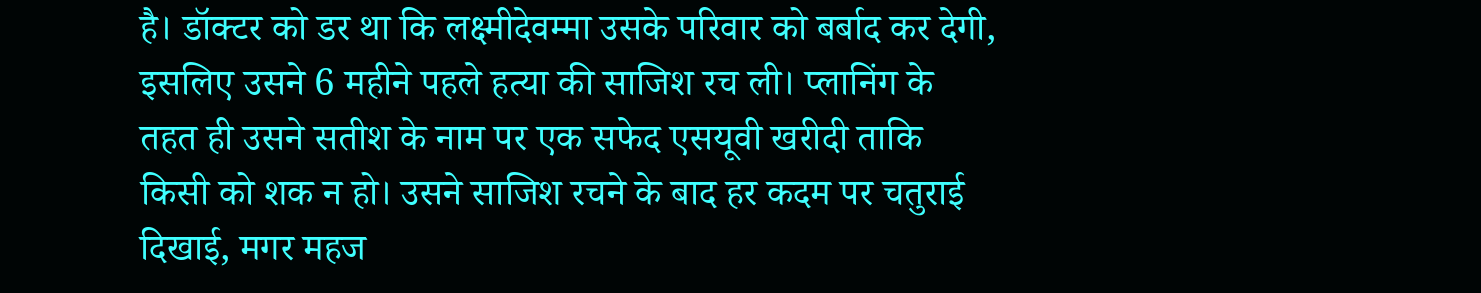है। डॉक्टर को डर था कि लक्ष्मीदेवम्मा उसके परिवार को बर्बाद कर देगी, इसलिए उसने 6 महीने पहले हत्या की साजिश रच ली। प्लानिंग के तहत ही उसने सतीश के नाम पर एक सफेद एसयूवी खरीदी ताकि किसी को शक न हो। उसने साजिश रचने के बाद हर कदम पर चतुराई दिखाई, मगर महज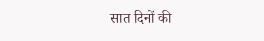सात दिनों की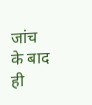जांच के बाद ही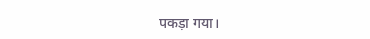पकड़ा गया।